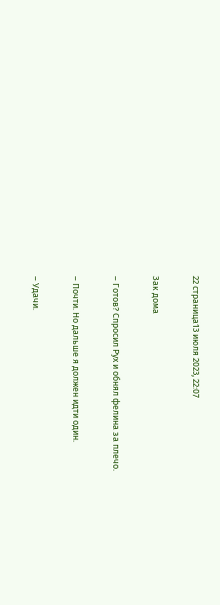22 страница13 июля 2023, 22:07

Зак дома

– Готов? Спросил Рух и обнял фелина за плечо.

– Почти. Но дальше я должен идти один.

– Удачи.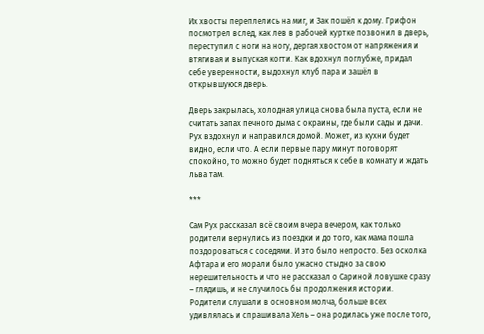Их хвосты переплелись на миг, и Зак пошёл к дому. Грифон посмотрел вслед, как лев в рабочей куртке позвонил в дверь, переступил с ноги на ногу, дергая хвостом от напряжения и втягивая и выпуская когти. Как вдохнул поглубже, придал себе уверенности, выдохнул клуб пара и зашёл в открывшуюся дверь.

Дверь закрылась, холодная улица снова была пуста, если не считать запах печного дыма с окраины, где были сады и дачи. Рух вздохнул и направился домой. Может, из кухни будет видно, если что. А если первые пару минут поговорят спокойно, то можно будет подняться к себе в комнату и ждать льва там.

***

Сам Рух рассказал всё своим вчера вечером, как только родители вернулись из поездки и до того, как мама пошла поздороваться с соседями. И это было непросто. Без осколка Афтара и его морали было ужасно стыдно за свою нерешительность и что не рассказал о Сариной ловушке сразу – глядишь, и не случилось бы продолжения истории. Родители слушали в основном молча, больше всех удивлялась и спрашивала Хель – она родилась уже после того,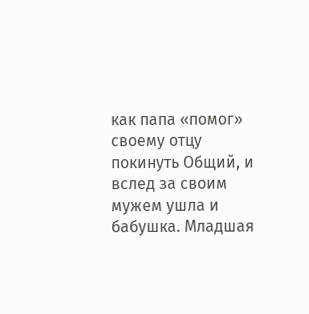как папа «помог» своему отцу покинуть Общий, и вслед за своим мужем ушла и бабушка. Младшая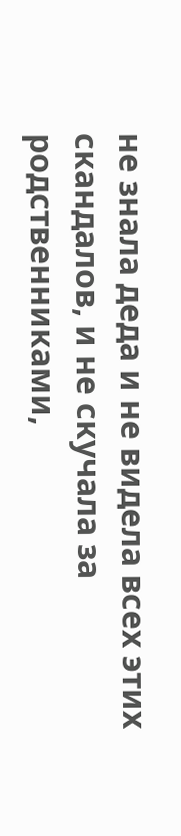не знала деда и не видела всех этих скандалов, и не скучала за родственниками,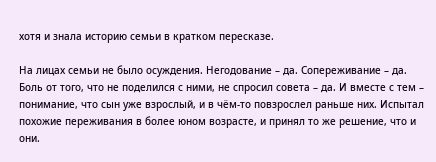хотя и знала историю семьи в кратком пересказе.

На лицах семьи не было осуждения. Негодование – да. Сопереживание – да. Боль от того, что не поделился с ними, не спросил совета – да. И вместе с тем – понимание, что сын уже взрослый, и в чём-то повзрослел раньше них. Испытал похожие переживания в более юном возрасте, и принял то же решение, что и они.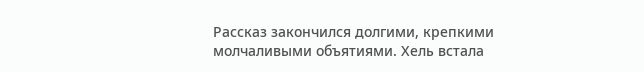Рассказ закончился долгими, крепкими молчаливыми объятиями. Хель встала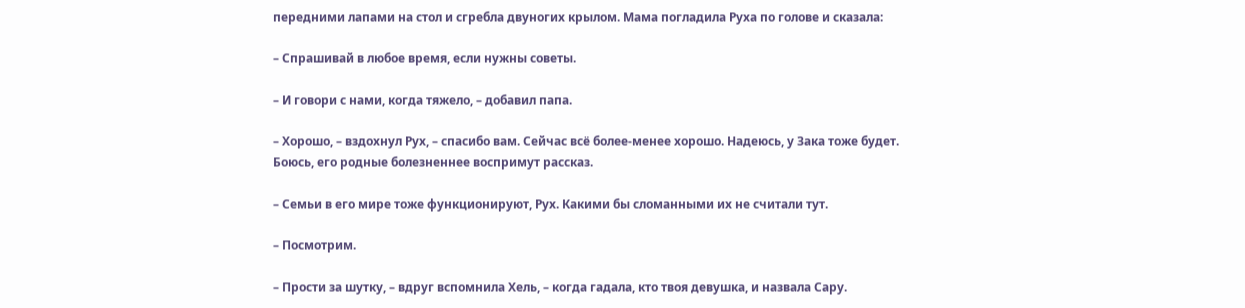передними лапами на стол и сгребла двуногих крылом. Мама погладила Руха по голове и сказала:

– Спрашивай в любое время, если нужны советы.

– И говори с нами, когда тяжело, – добавил папа.

– Хорошо, – вздохнул Рух, – спасибо вам. Сейчас всё более-менее хорошо. Надеюсь, у Зака тоже будет. Боюсь, его родные болезненнее воспримут рассказ.

– Семьи в его мире тоже функционируют, Рух. Какими бы сломанными их не считали тут.

– Посмотрим.

– Прости за шутку, – вдруг вспомнила Хель, – когда гадала, кто твоя девушка, и назвала Сару.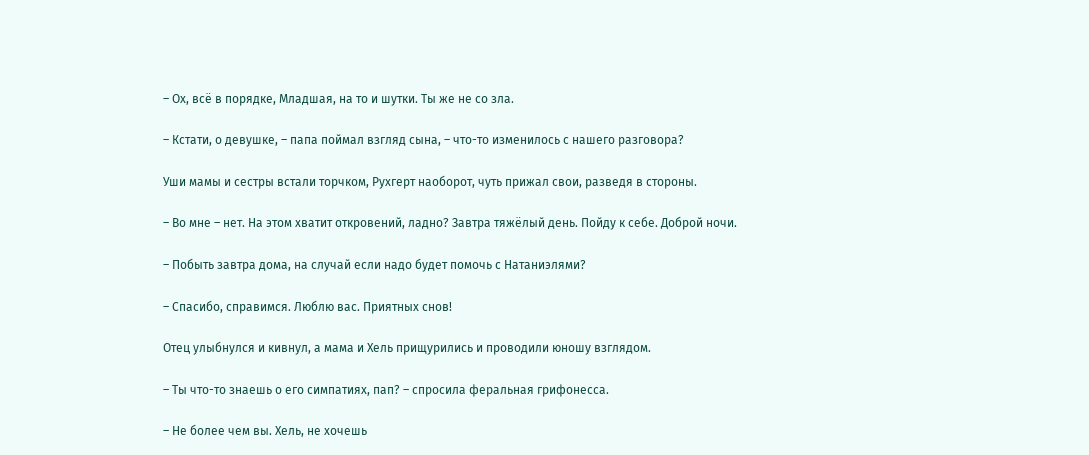– Ох, всё в порядке, Младшая, на то и шутки. Ты же не со зла.

– Кстати, о девушке, – папа поймал взгляд сына, – что-то изменилось с нашего разговора?

Уши мамы и сестры встали торчком, Рухгерт наоборот, чуть прижал свои, разведя в стороны.

– Во мне – нет. На этом хватит откровений, ладно? Завтра тяжёлый день. Пойду к себе. Доброй ночи.

– Побыть завтра дома, на случай если надо будет помочь с Натаниэлями?

– Спасибо, справимся. Люблю вас. Приятных снов!

Отец улыбнулся и кивнул, а мама и Хель прищурились и проводили юношу взглядом.

– Ты что-то знаешь о его симпатиях, пап? – спросила феральная грифонесса.

– Не более чем вы. Хель, не хочешь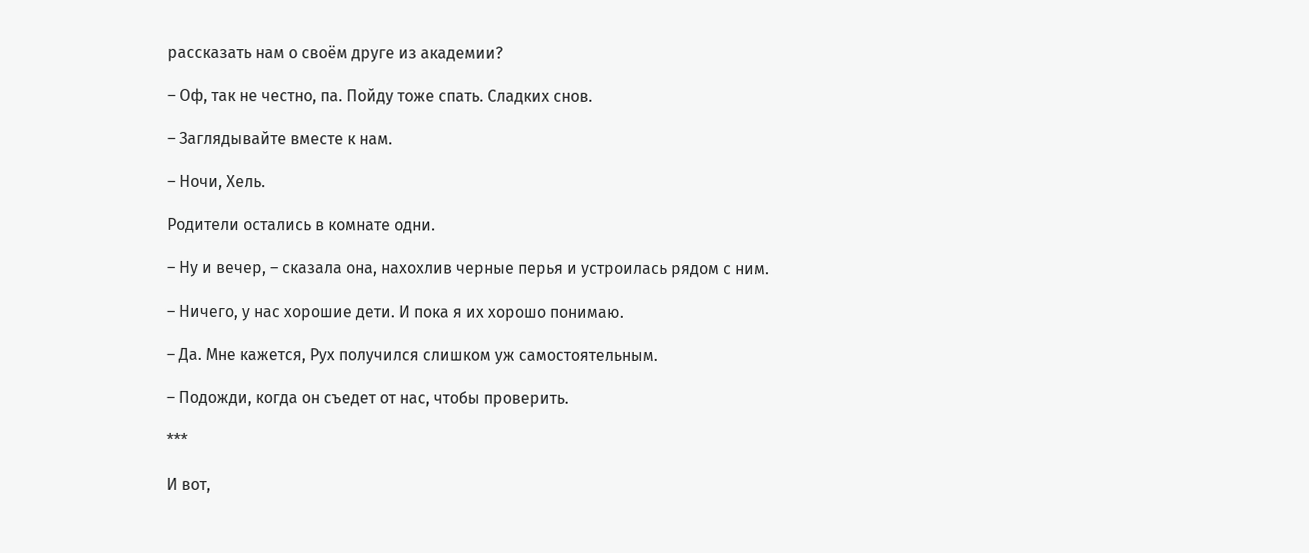рассказать нам о своём друге из академии?

– Оф, так не честно, па. Пойду тоже спать. Сладких снов.

– Заглядывайте вместе к нам.

– Ночи, Хель.

Родители остались в комнате одни.

– Ну и вечер, – сказала она, нахохлив черные перья и устроилась рядом с ним.

– Ничего, у нас хорошие дети. И пока я их хорошо понимаю.

– Да. Мне кажется, Рух получился слишком уж самостоятельным.

– Подожди, когда он съедет от нас, чтобы проверить.

***

И вот,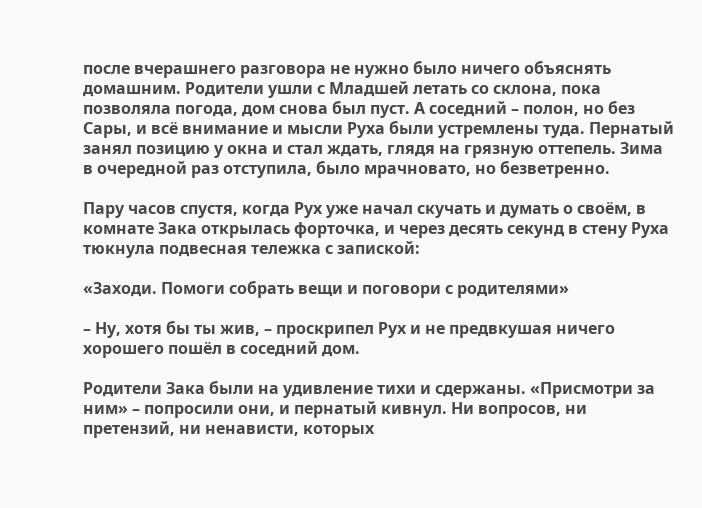после вчерашнего разговора не нужно было ничего объяснять домашним. Родители ушли с Младшей летать со склона, пока позволяла погода, дом снова был пуст. А соседний – полон, но без Сары, и всё внимание и мысли Руха были устремлены туда. Пернатый занял позицию у окна и стал ждать, глядя на грязную оттепель. Зима в очередной раз отступила, было мрачновато, но безветренно.

Пару часов спустя, когда Рух уже начал скучать и думать о своём, в комнате Зака открылась форточка, и через десять секунд в стену Руха тюкнула подвесная тележка с запиской:

«Заходи. Помоги собрать вещи и поговори с родителями»

– Ну, хотя бы ты жив, – проскрипел Рух и не предвкушая ничего хорошего пошёл в соседний дом.

Родители Зака были на удивление тихи и сдержаны. «Присмотри за ним» – попросили они, и пернатый кивнул. Ни вопросов, ни претензий, ни ненависти, которых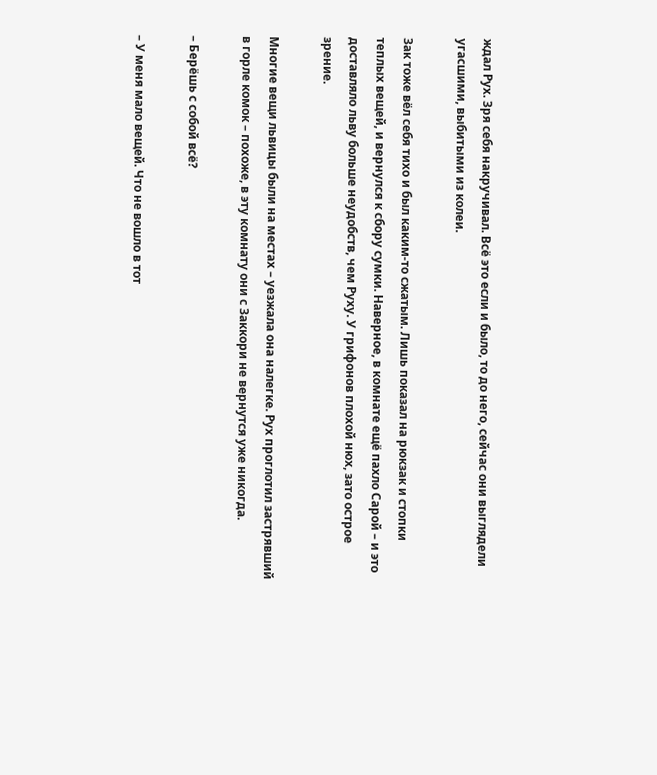ждал Рух. Зря себя накручивал. Всё это если и было, то до него, сейчас они выглядели угасшими, выбитыми из колеи.

Зак тоже вёл себя тихо и был каким-то сжатым. Лишь показал на рюкзак и стопки теплых вещей, и вернулся к сбору сумки. Наверное, в комнате ещё пахло Сарой – и это доставляло льву больше неудобств, чем Руху. У грифонов плохой нюх, зато острое зрение.

Многие вещи львицы были на местах – уезжала она налегке. Рух проглотил застрявший в горле комок – похоже, в эту комнату они с Заккори не вернутся уже никогда.

– Берёшь с собой всё?

– У меня мало вещей. Что не вошло в тот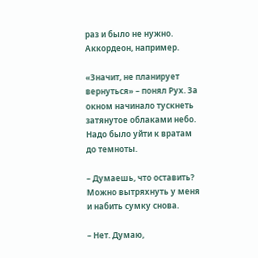раз и было не нужно. Аккордеон, например.

«Значит, не планирует вернуться» – понял Рух. За окном начинало тускнеть затянутое облаками небо. Надо было уйти к вратам до темноты.

– Думаешь, что оставить? Можно вытряхнуть у меня и набить сумку снова.

– Нет. Думаю,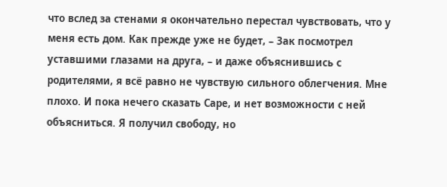что вслед за стенами я окончательно перестал чувствовать, что у меня есть дом. Как прежде уже не будет, – Зак посмотрел уставшими глазами на друга, – и даже объяснившись с родителями, я всё равно не чувствую сильного облегчения. Мне плохо. И пока нечего сказать Саре, и нет возможности с ней объясниться. Я получил свободу, но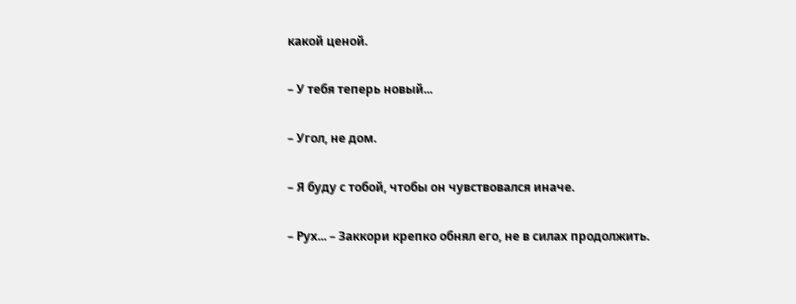какой ценой.

– У тебя теперь новый...

– Угол, не дом.

– Я буду с тобой, чтобы он чувствовался иначе.

– Рух... – Заккори крепко обнял его, не в силах продолжить.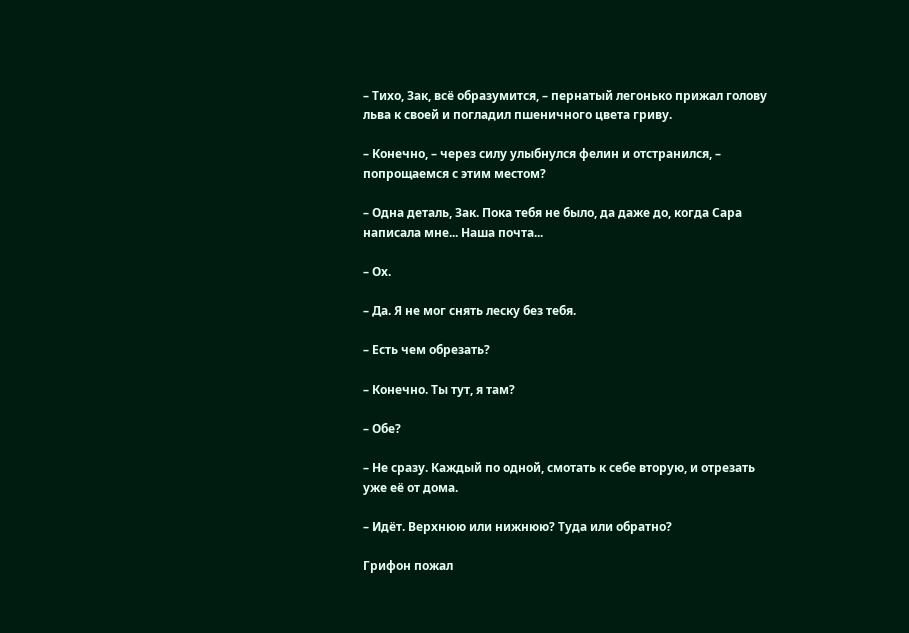– Тихо, Зак, всё образумится, – пернатый легонько прижал голову льва к своей и погладил пшеничного цвета гриву.

– Конечно, – через силу улыбнулся фелин и отстранился, – попрощаемся с этим местом?

– Одна деталь, Зак. Пока тебя не было, да даже до, когда Сара написала мне... Наша почта...

– Ох.

– Да. Я не мог снять леску без тебя.

– Есть чем обрезать?

– Конечно. Ты тут, я там?

– Обе?

– Не сразу. Каждый по одной, смотать к себе вторую, и отрезать уже её от дома.

– Идёт. Верхнюю или нижнюю? Туда или обратно?

Грифон пожал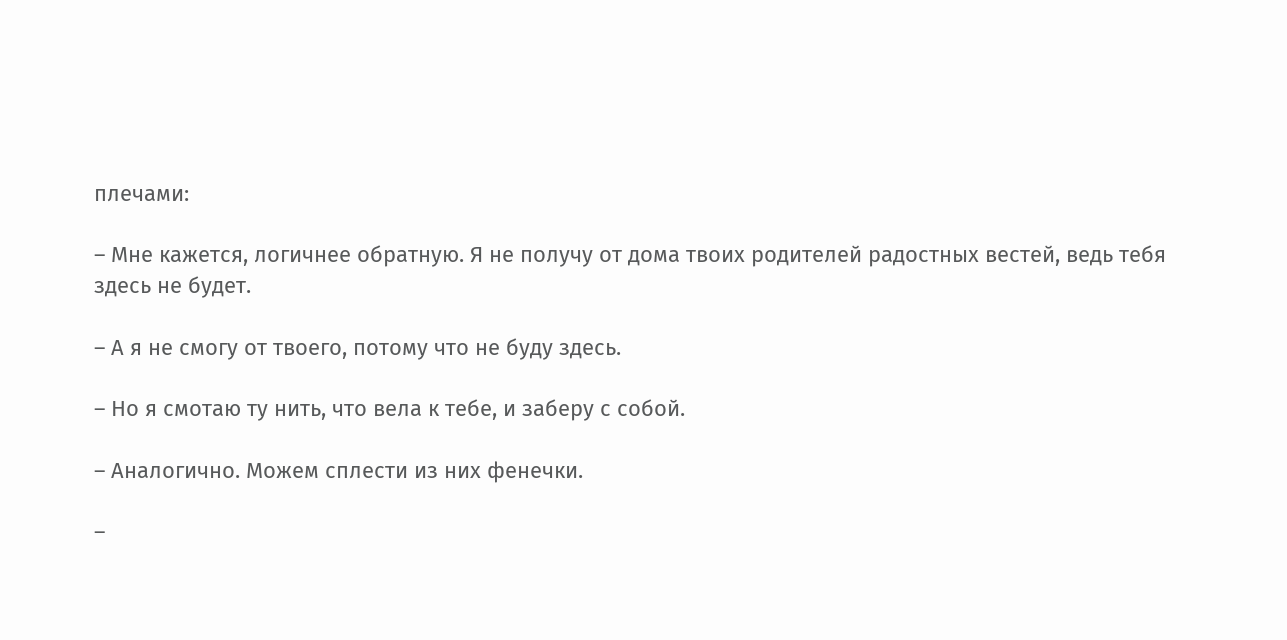плечами:

– Мне кажется, логичнее обратную. Я не получу от дома твоих родителей радостных вестей, ведь тебя здесь не будет.

– А я не смогу от твоего, потому что не буду здесь.

– Но я смотаю ту нить, что вела к тебе, и заберу с собой.

– Аналогично. Можем сплести из них фенечки.

–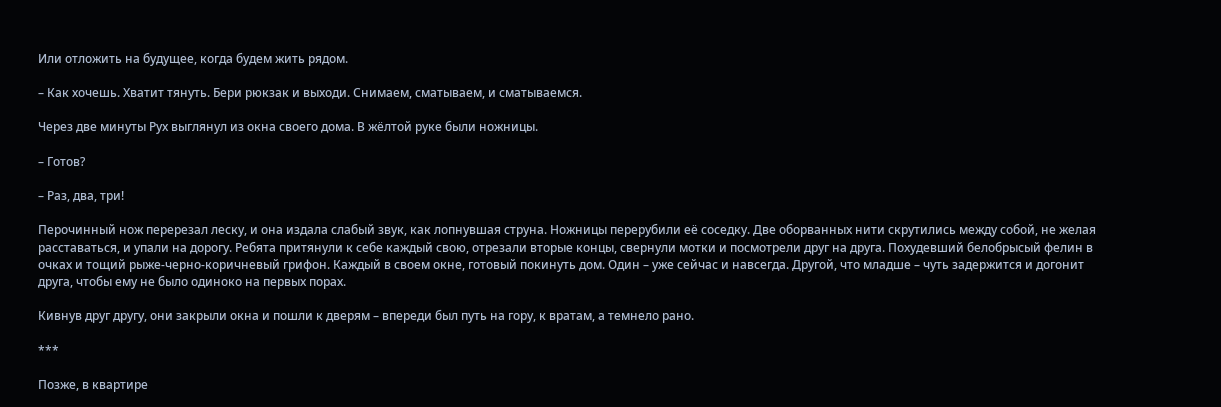Или отложить на будущее, когда будем жить рядом.

– Как хочешь. Хватит тянуть. Бери рюкзак и выходи. Снимаем, сматываем, и сматываемся.

Через две минуты Рух выглянул из окна своего дома. В жёлтой руке были ножницы.

– Готов?

– Раз, два, три!

Перочинный нож перерезал леску, и она издала слабый звук, как лопнувшая струна. Ножницы перерубили её соседку. Две оборванных нити скрутились между собой, не желая расставаться, и упали на дорогу. Ребята притянули к себе каждый свою, отрезали вторые концы, свернули мотки и посмотрели друг на друга. Похудевший белобрысый фелин в очках и тощий рыже-черно-коричневый грифон. Каждый в своем окне, готовый покинуть дом. Один – уже сейчас и навсегда. Другой, что младше – чуть задержится и догонит друга, чтобы ему не было одиноко на первых порах.

Кивнув друг другу, они закрыли окна и пошли к дверям – впереди был путь на гору, к вратам, а темнело рано.

***

Позже, в квартире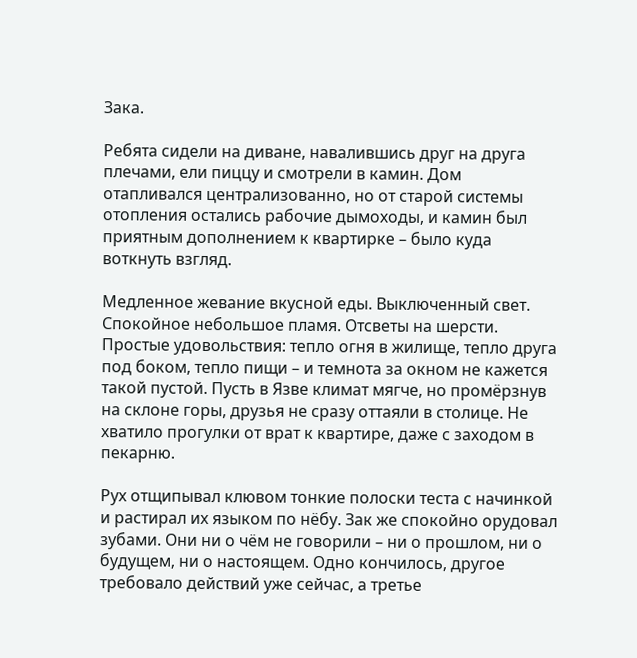Зака.

Ребята сидели на диване, навалившись друг на друга плечами, ели пиццу и смотрели в камин. Дом отапливался централизованно, но от старой системы отопления остались рабочие дымоходы, и камин был приятным дополнением к квартирке – было куда воткнуть взгляд.

Медленное жевание вкусной еды. Выключенный свет. Спокойное небольшое пламя. Отсветы на шерсти. Простые удовольствия: тепло огня в жилище, тепло друга под боком, тепло пищи – и темнота за окном не кажется такой пустой. Пусть в Язве климат мягче, но промёрзнув на склоне горы, друзья не сразу оттаяли в столице. Не хватило прогулки от врат к квартире, даже с заходом в пекарню.

Рух отщипывал клювом тонкие полоски теста с начинкой и растирал их языком по нёбу. Зак же спокойно орудовал зубами. Они ни о чём не говорили – ни о прошлом, ни о будущем, ни о настоящем. Одно кончилось, другое требовало действий уже сейчас, а третье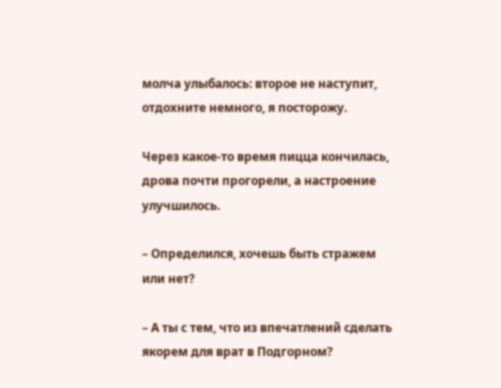молча улыбалось: второе не наступит, отдохните немного, я посторожу.

Через какое-то время пицца кончилась, дрова почти прогорели, а настроение улучшилось.

– Определился, хочешь быть стражем или нет?

– А ты с тем, что из впечатлений сделать якорем для врат в Подгорном?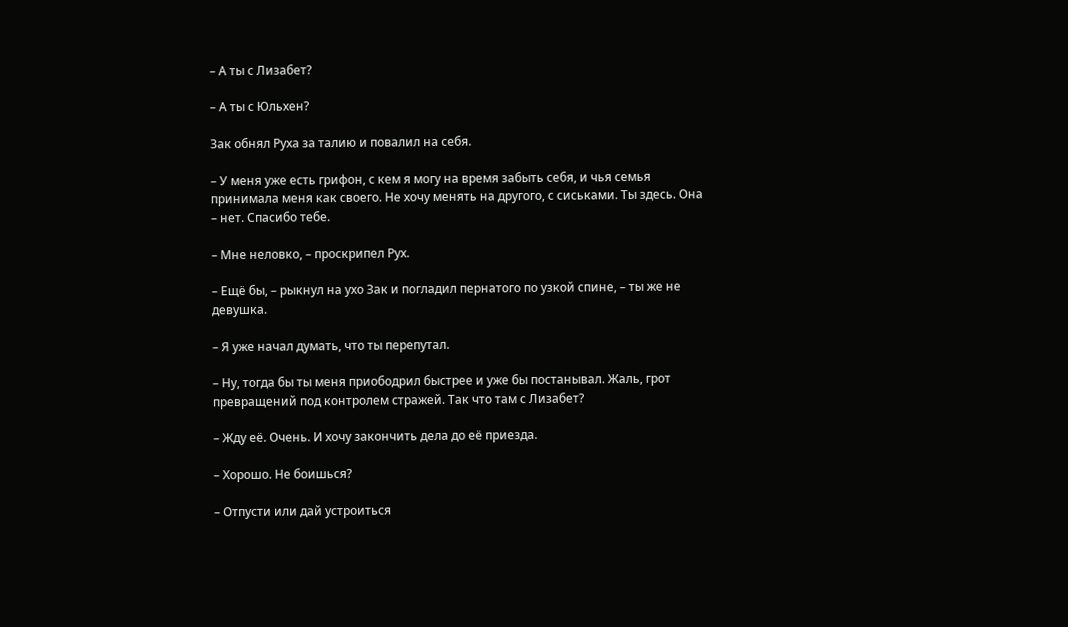– А ты с Лизабет?

– А ты с Юльхен?

Зак обнял Руха за талию и повалил на себя.

– У меня уже есть грифон, с кем я могу на время забыть себя, и чья семья принимала меня как своего. Не хочу менять на другого, с сиськами. Ты здесь. Она – нет. Спасибо тебе.

– Мне неловко, – проскрипел Рух.

– Ещё бы, – рыкнул на ухо Зак и погладил пернатого по узкой спине, – ты же не девушка.

– Я уже начал думать, что ты перепутал.

– Ну, тогда бы ты меня приободрил быстрее и уже бы постанывал. Жаль, грот превращений под контролем стражей. Так что там с Лизабет?

– Жду её. Очень. И хочу закончить дела до её приезда.

– Хорошо. Не боишься?

– Отпусти или дай устроиться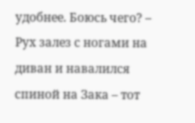удобнее. Боюсь чего? – Рух залез с ногами на диван и навалился спиной на Зака – тот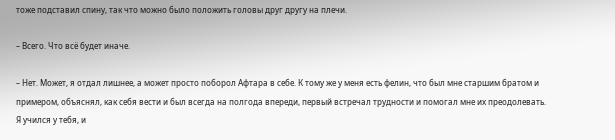тоже подставил спину, так что можно было положить головы друг другу на плечи.

– Всего. Что всё будет иначе.

– Нет. Может, я отдал лишнее, а может просто поборол Афтара в себе. К тому же у меня есть фелин, что был мне старшим братом и примером, объяснял, как себя вести и был всегда на полгода впереди, первый встречал трудности и помогал мне их преодолевать. Я учился у тебя, и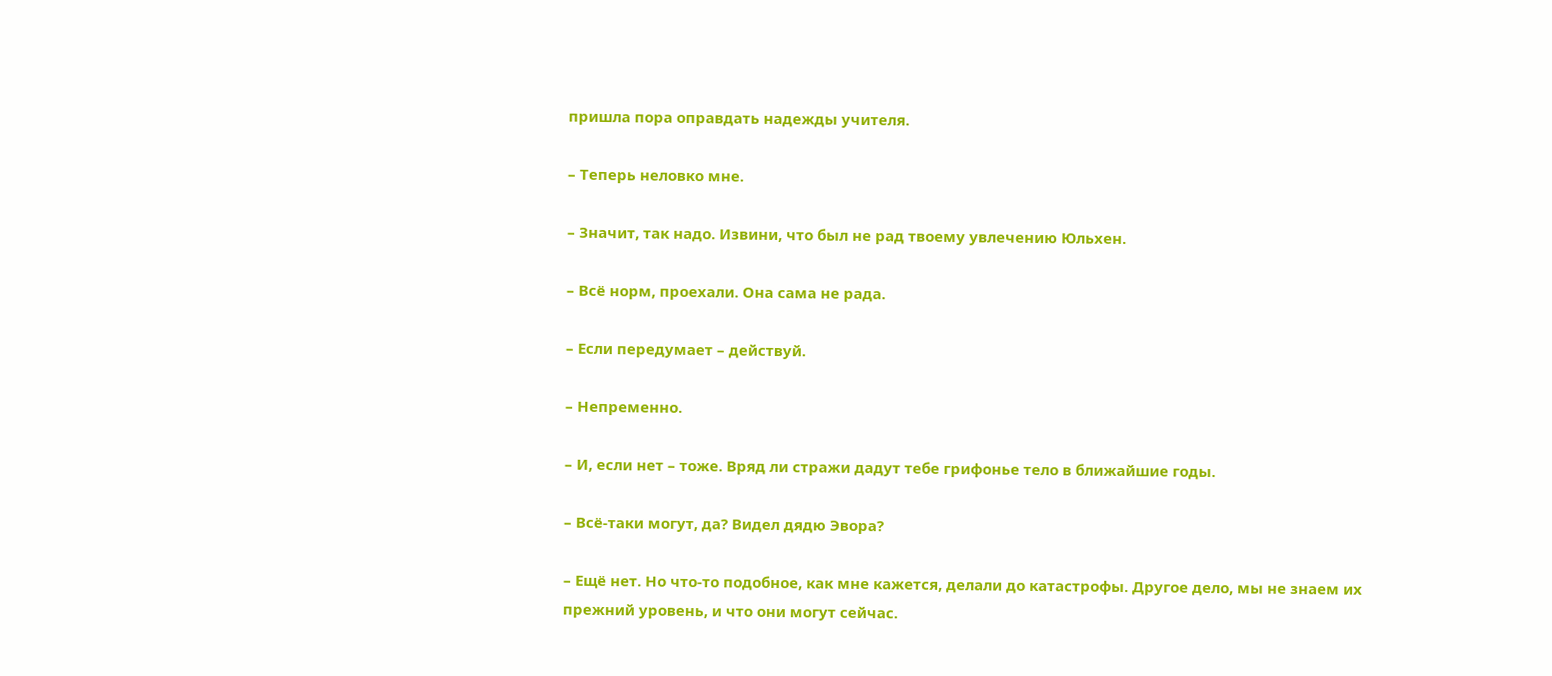пришла пора оправдать надежды учителя.

– Теперь неловко мне.

– Значит, так надо. Извини, что был не рад твоему увлечению Юльхен.

– Всё норм, проехали. Она сама не рада.

– Если передумает – действуй.

– Непременно.

– И, если нет – тоже. Вряд ли стражи дадут тебе грифонье тело в ближайшие годы.

– Всё-таки могут, да? Видел дядю Эвора?

– Ещё нет. Но что-то подобное, как мне кажется, делали до катастрофы. Другое дело, мы не знаем их прежний уровень, и что они могут сейчас.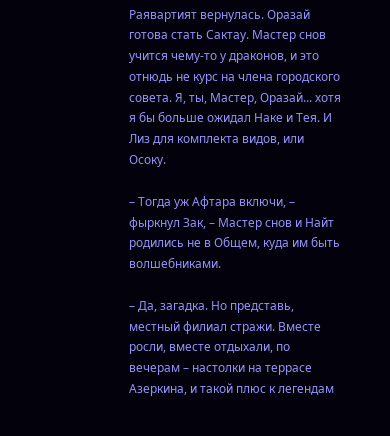Раявартият вернулась. Оразай готова стать Сактау. Мастер снов учится чему-то у драконов, и это отнюдь не курс на члена городского совета. Я, ты, Мастер, Оразай... хотя я бы больше ожидал Наке и Тея. И Лиз для комплекта видов, или Осоку.

– Тогда уж Афтара включи, – фыркнул Зак, – Мастер снов и Найт родились не в Общем, куда им быть волшебниками.

– Да, загадка. Но представь, местный филиал стражи. Вместе росли, вместе отдыхали, по вечерам – настолки на террасе Азеркина, и такой плюс к легендам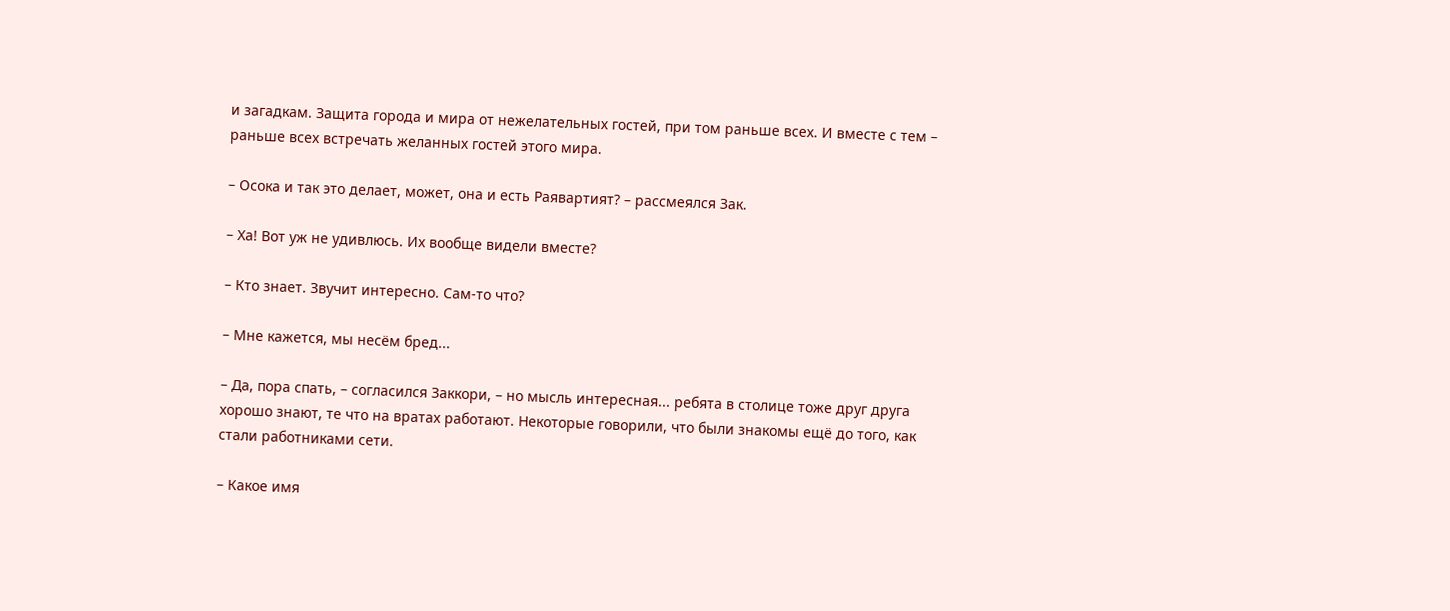и загадкам. Защита города и мира от нежелательных гостей, при том раньше всех. И вместе с тем – раньше всех встречать желанных гостей этого мира.

– Осока и так это делает, может, она и есть Раявартият? – рассмеялся Зак.

– Ха! Вот уж не удивлюсь. Их вообще видели вместе?

– Кто знает. Звучит интересно. Сам-то что?

– Мне кажется, мы несём бред...

– Да, пора спать, – согласился Заккори, – но мысль интересная... ребята в столице тоже друг друга хорошо знают, те что на вратах работают. Некоторые говорили, что были знакомы ещё до того, как стали работниками сети.

– Какое имя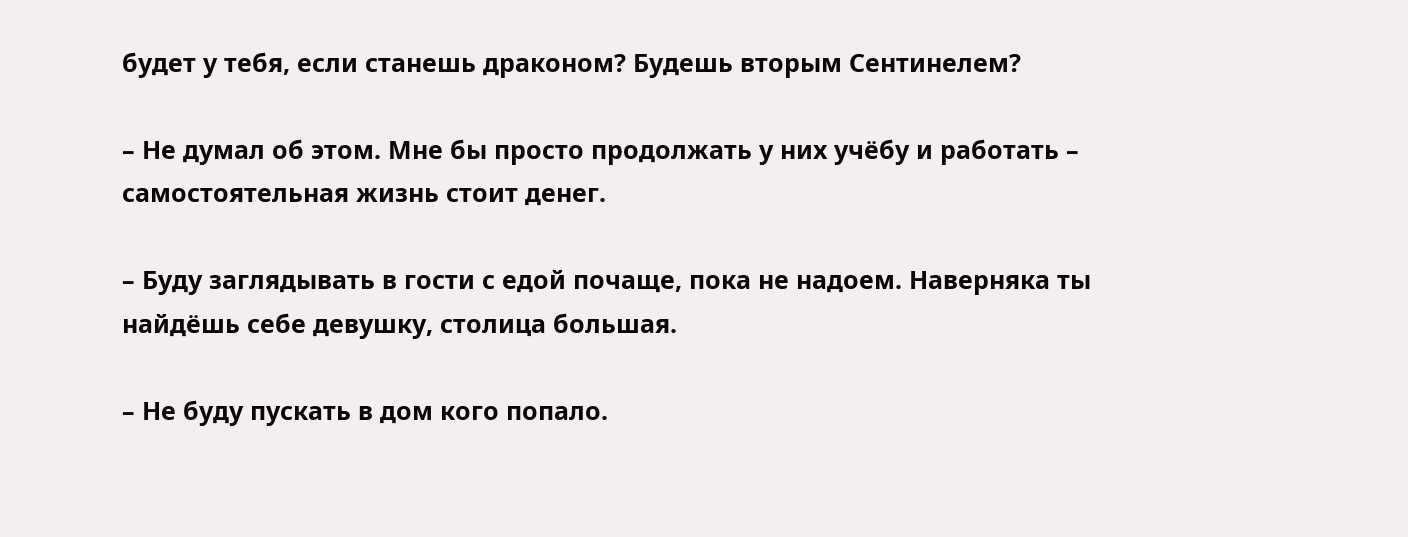будет у тебя, если станешь драконом? Будешь вторым Сентинелем?

– Не думал об этом. Мне бы просто продолжать у них учёбу и работать – самостоятельная жизнь стоит денег.

– Буду заглядывать в гости с едой почаще, пока не надоем. Наверняка ты найдёшь себе девушку, столица большая.

– Не буду пускать в дом кого попало.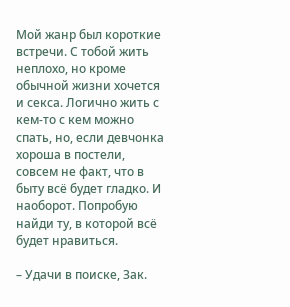Мой жанр был короткие встречи. С тобой жить неплохо, но кроме обычной жизни хочется и секса. Логично жить с кем-то с кем можно спать, но, если девчонка хороша в постели, совсем не факт, что в быту всё будет гладко. И наоборот. Попробую найди ту, в которой всё будет нравиться.

– Удачи в поиске, Зак.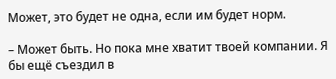Может, это будет не одна, если им будет норм.

– Может быть. Но пока мне хватит твоей компании. Я бы ещё съездил в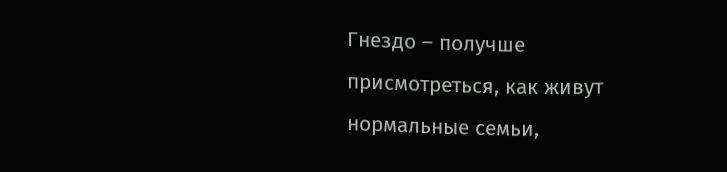Гнездо – получше присмотреться, как живут нормальные семьи,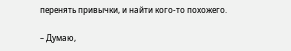перенять привычки, и найти кого-то похожего.

– Думаю,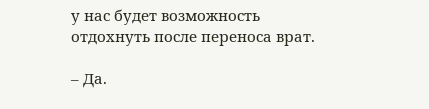у нас будет возможность отдохнуть после переноса врат.

– Да.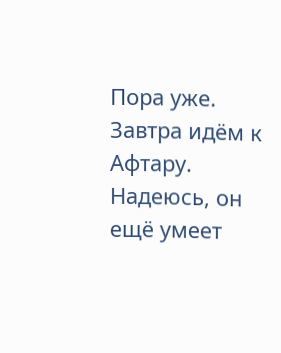Пора уже. Завтра идём к Афтару. Надеюсь, он ещё умеет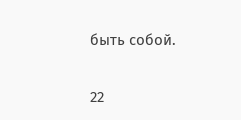быть собой.

22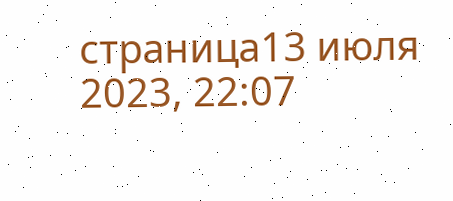страница13 июля 2023, 22:07